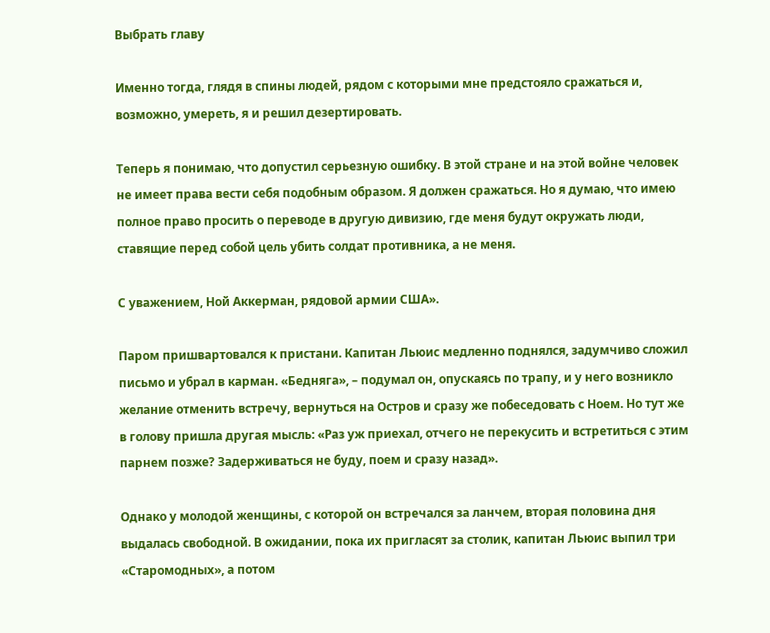Выбрать главу

Именно тогда, глядя в спины людей, рядом с которыми мне предстояло сражаться и, возможно, умереть, я и решил дезертировать.

Теперь я понимаю, что допустил серьезную ошибку. В этой стране и на этой войне человек не имеет права вести себя подобным образом. Я должен сражаться. Но я думаю, что имею полное право просить о переводе в другую дивизию, где меня будут окружать люди, ставящие перед собой цель убить солдат противника, а не меня.

С уважением, Ной Аккерман, рядовой армии США».

Паром пришвартовался к пристани. Капитан Льюис медленно поднялся, задумчиво сложил письмо и убрал в карман. «Бедняга», – подумал он, опускаясь по трапу, и у него возникло желание отменить встречу, вернуться на Остров и сразу же побеседовать с Ноем. Но тут же в голову пришла другая мысль: «Раз уж приехал, отчего не перекусить и встретиться с этим парнем позже? Задерживаться не буду, поем и сразу назад».

Однако у молодой женщины, с которой он встречался за ланчем, вторая половина дня выдалась свободной. В ожидании, пока их пригласят за столик, капитан Льюис выпил три «Старомодных», а потом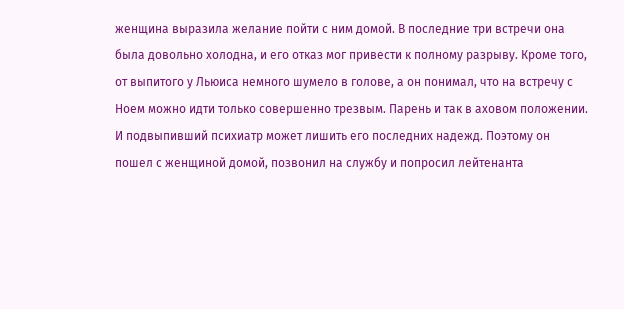женщина выразила желание пойти с ним домой. В последние три встречи она была довольно холодна, и его отказ мог привести к полному разрыву. Кроме того, от выпитого у Льюиса немного шумело в голове, а он понимал, что на встречу с Ноем можно идти только совершенно трезвым. Парень и так в аховом положении. И подвыпивший психиатр может лишить его последних надежд. Поэтому он пошел с женщиной домой, позвонил на службу и попросил лейтенанта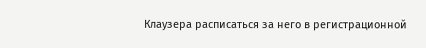Клаузера расписаться за него в регистрационной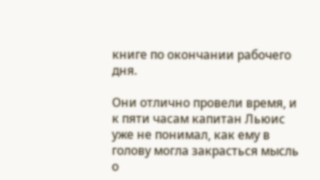книге по окончании рабочего дня.

Они отлично провели время, и к пяти часам капитан Льюис уже не понимал, как ему в голову могла закрасться мысль о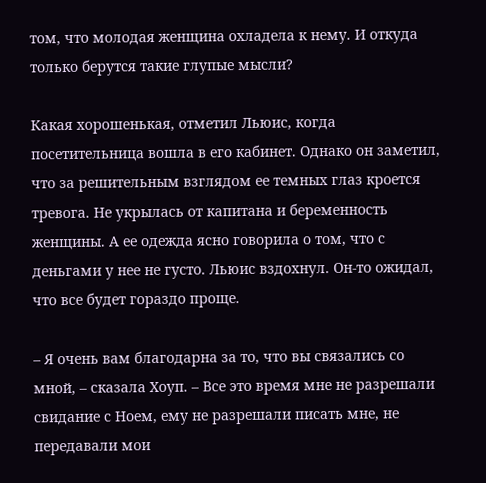том, что молодая женщина охладела к нему. И откуда только берутся такие глупые мысли?

Какая хорошенькая, отметил Льюис, когда посетительница вошла в его кабинет. Однако он заметил, что за решительным взглядом ее темных глаз кроется тревога. Не укрылась от капитана и беременность женщины. А ее одежда ясно говорила о том, что с деньгами у нее не густо. Льюис вздохнул. Он-то ожидал, что все будет гораздо проще.

– Я очень вам благодарна за то, что вы связались со мной, – сказала Хоуп. – Все это время мне не разрешали свидание с Ноем, ему не разрешали писать мне, не передавали мои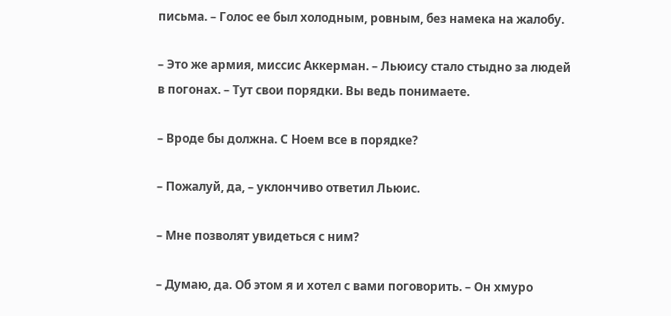письма. – Голос ее был холодным, ровным, без намека на жалобу.

– Это же армия, миссис Аккерман. – Льюису стало стыдно за людей в погонах. – Тут свои порядки. Вы ведь понимаете.

– Вроде бы должна. С Ноем все в порядке?

– Пожалуй, да, – уклончиво ответил Льюис.

– Мне позволят увидеться с ним?

– Думаю, да. Об этом я и хотел с вами поговорить. – Он хмуро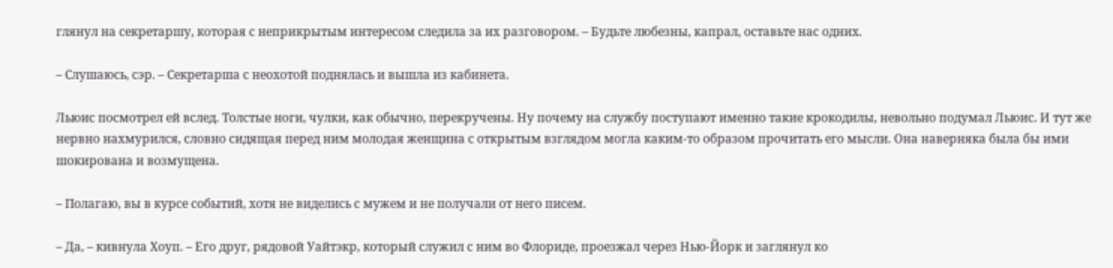глянул на секретаршу, которая с неприкрытым интересом следила за их разговором. – Будьте любезны, капрал, оставьте нас одних.

– Слушаюсь, сэр. – Секретарша с неохотой поднялась и вышла из кабинета.

Льюис посмотрел ей вслед. Толстые ноги, чулки, как обычно, перекручены. Ну почему на службу поступают именно такие крокодилы, невольно подумал Льюис. И тут же нервно нахмурился, словно сидящая перед ним молодая женщина с открытым взглядом могла каким-то образом прочитать его мысли. Она наверняка была бы ими шокирована и возмущена.

– Полагаю, вы в курсе событий, хотя не виделись с мужем и не получали от него писем.

– Да, – кивнула Хоуп. – Его друг, рядовой Уайтэкр, который служил с ним во Флориде, проезжал через Нью-Йорк и заглянул ко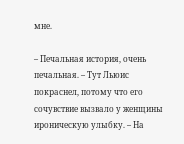мне.

– Печальная история, очень печальная. – Тут Льюис покраснел, потому что его сочувствие вызвало у женщины ироническую улыбку. – На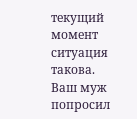текущий момент ситуация такова. Ваш муж попросил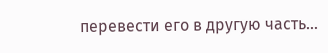перевести его в другую часть…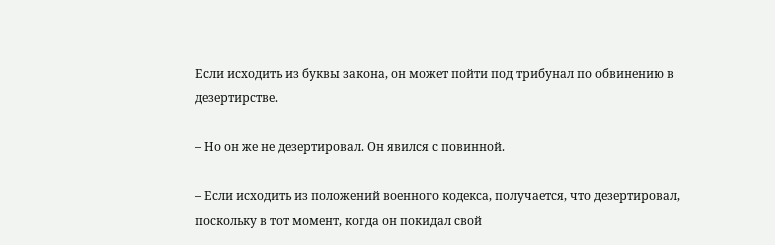Если исходить из буквы закона, он может пойти под трибунал по обвинению в дезертирстве.

– Но он же не дезертировал. Он явился с повинной.

– Если исходить из положений военного кодекса, получается, что дезертировал, поскольку в тот момент, когда он покидал свой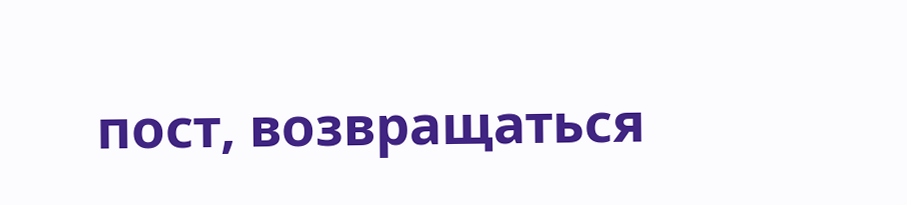пост, возвращаться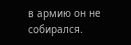в армию он не собирался.